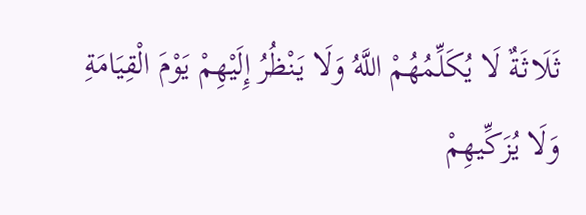ثَلَاثَةٌ لَا يُكَلِّمُهُمْ اللَّهُ وَلَا يَنْظُرُ إِلَيْهِمْ يَوْمَ الْقِيَامَةِ وَلَا يُزَكِّيهِمْ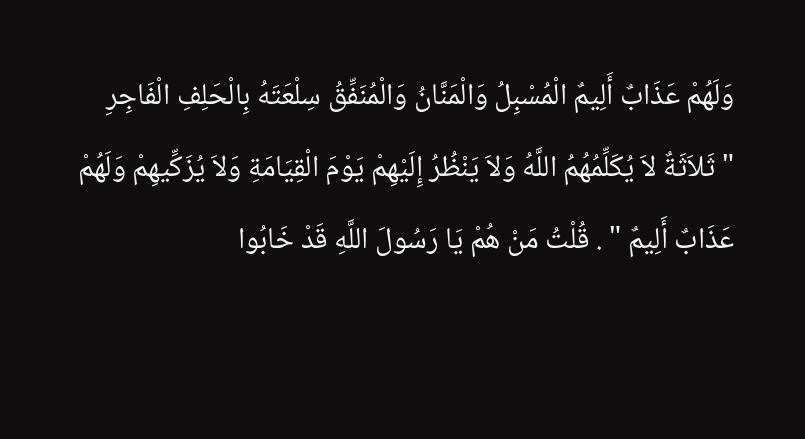وَلَهُمْ عَذَابٌ أَلِيمٌ الْمُسْبِلُ وَالْمَنَّانُ وَالْمُنَفِّقُ سِلْعَتَهُ بِالْحَلِفِ الْفَاجِرِ
" ثَلاَثَةٌ لاَ يُكَلِّمُهُمُ اللَّهُ وَلاَ يَنْظُرُ إِلَيْهِمْ يَوْمَ الْقِيَامَةِ وَلاَ يُزَكِّيهِمْ وَلَهُمْ عَذَابٌ أَلِيمٌ " . قُلْتُ مَنْ هُمْ يَا رَسُولَ اللَّهِ قَدْ خَابُوا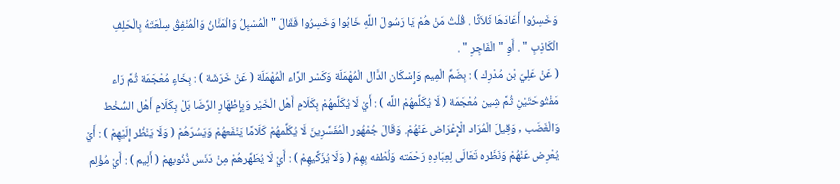وَخَسِرُوا أَعَادَهَا ثَلاَثًا . قُلْتُ مَنْ هُمْ يَا رَسُولَ اللَّهِ خَابُوا وَخَسِرُوا فَقَالَ " الْمُسْبِلُ وَالْمَنَّانُ وَالْمُنْفِقُ سِلْعَتَهُ بِالْحَلِفِ الْكَاذِبِ " . أَوِ " الْفَاجِرِ " .
( عَنْ عَلِيّ بْن مُدْرِك ) : بِضَمِّ الْمِيم وَإِسْكَان الدَّال الْمُهْمَلَة وَكَسْر الرَّاء الْمُهْمَلَة ( عَنْ خَرَشَة ) : بِخَاءٍ مُعْجَمَة ثُمَّ رَاء مَفْتُوحَتَيْنِ ثُمَّ شِين مُعْجَمَة ( لَا يُكَلِّمهُمْ اللَّه ) : أَيْ لَا يُكَلِّمهُمْ بِكَلَامِ أَهْل الْخَيْر وَبِإِظْهَارِ الرِّضَا بَلْ بِكَلَامِ أَهْل السُّخْط وَالْغَضَب , وَقِيلَ الْمُرَاد الْإِعْرَاض عَنْهُمْ. وَقَالَ جُمْهُور الْمُفَسِّرِينَ لَا يُكَلِّمهُمْ كَلَامًا يَنْفَعهُمْ وَيَسُرّهُمْ ( وَلَا يَنْظُر إِلَيْهِمْ ) : أَيْ يُعْرِض عَنْهُمْ وَنَظَره تَعَالَى لِعِبَادِهِ رَحْمَته وَلُطْفه بِهِمْ ( وَلَا يُزَكِّيهِمْ ) : أَيْ لَا يُطَهِّرهُمْ مِنْ دَنَس ذُنُوبهمْ ( أَلِيم ) : أَيْ مُؤْلِم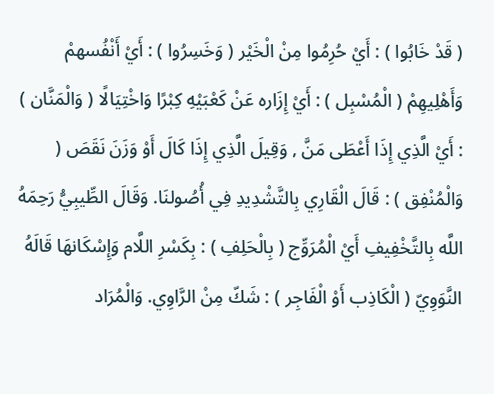( قَدْ خَابُوا ) : أَيْ حُرِمُوا مِنْ الْخَيْر ( وَخَسِرُوا ) : أَيْ أَنْفُسهمْ وَأَهْلِيهِمْ ( الْمُسْبِل ) : أَيْ إِزَاره عَنْ كَعْبَيْهِ كِبْرًا وَاخْتِيَالًا ( وَالْمَنَّان ) : أَيْ الَّذِي إِذَا أَعْطَى مَنَّ , وَقِيلَ الَّذِي إِذَا كَالَ أَوْ وَزَنَ نَقَصَ ( وَالْمُنْفِق ) : قَالَ الْقَارِي بِالتَّشْدِيدِ فِي أُصُولنَا. وَقَالَ الطِّيبِيُّ رَحِمَهُ اللَّه بِالتَّخْفِيفِ أَيْ الْمُرَوِّج ( بِالْحَلِفِ ) : بِكَسْرِ اللَّام وَإِسْكَانهَا قَالَهُ النَّوَوِيّ ( الْكَاذِب أَوْ الْفَاجِر ) : شَكّ مِنْ الرَّاوِي. وَالْمُرَاد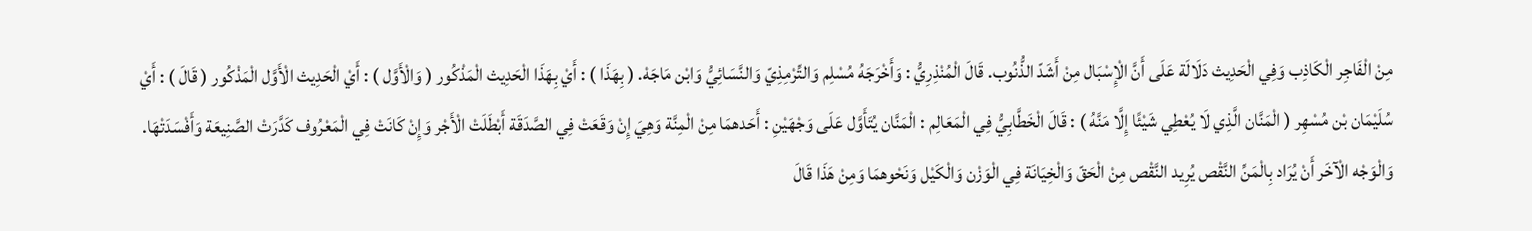مِنْ الْفَاجِر الْكَاذِب وَفِي الْحَدِيث دَلَالَة عَلَى أَنَّ الْإِسْبَال مِنْ أَشَدّ الذُّنُوب. قَالَ الْمُنْذِرِيُّ : وَأَخْرَجَهُ مُسْلِم وَالتِّرْمِذِيّ وَالنَّسَائِيُّ وَابْن مَاجَهْ. ( بِهَذَا ) : أَيْ بِهَذَا الْحَدِيث الْمَذْكُور ( وَالْأَوَّل ) : أَيْ الْحَدِيث الْأَوَّل الْمَذْكُور ( قَالَ ) : أَيْ سُلَيْمَان بْن مُسْهِر ( الْمَنَّان الَّذِي لَا يُعْطِي شَيْئًا إِلَّا مَنَّهُ ) : قَالَ الْخَطَّابِيُّ فِي الْمَعَالِم : الْمَنَّان يُتَأَوَّل عَلَى وَجْهَيْنِ : أَحَدهمَا مِنْ الْمِنَّة وَهِيَ إِنْ وَقَعَتْ فِي الصَّدَقَة أَبْطَلَتْ الْأَجْر وَإِنْ كَانَتْ فِي الْمَعْرُوف كَدَّرَتْ الصَّنِيعَة وَأَفْسَدَتْهَا. وَالْوَجْه الْآخَر أَنْ يُرَاد بِالْمَنِّ النَّقْص يُرِيد النَّقْص مِنْ الْحَقّ وَالْخِيَانَة فِي الْوَزْن وَالْكَيْل وَنَحْوهمَا وَمِنْ هَذَا قَالَ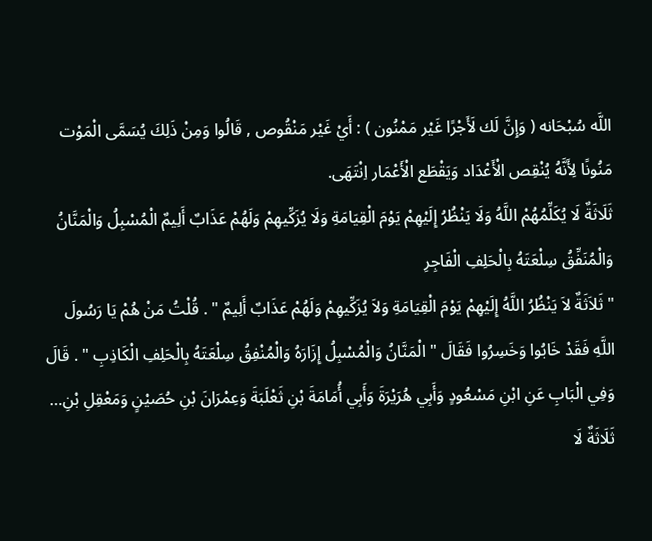اللَّه سُبْحَانه ( وَإِنَّ لَك لَأَجْرًا غَيْر مَمْنُون ) : أَيْ غَيْر مَنْقُوص , قَالُوا وَمِنْ ذَلِكَ يُسَمَّى الْمَوْت مَنُونًا لِأَنَّهُ يُنْقِص الْأَعْدَاد وَيَقْطَع الْأَعْمَار اِنْتَهَى.
ثَلَاثَةٌ لَا يُكَلِّمُهُمْ اللَّهُ وَلَا يَنْظُرُ إِلَيْهِمْ يَوْمَ الْقِيَامَةِ وَلَا يُزَكِّيهِمْ وَلَهُمْ عَذَابٌ أَلِيمٌ الْمُسْبِلُ وَالْمَنَّانُ وَالْمُنَفِّقُ سِلْعَتَهُ بِالْحَلِفِ الْفَاجِرِ
" ثَلاَثَةٌ لاَ يَنْظُرُ اللَّهُ إِلَيْهِمْ يَوْمَ الْقِيَامَةِ وَلاَ يُزَكِّيهِمْ وَلَهُمْ عَذَابٌ أَلِيمٌ " . قُلْتُ مَنْ هُمْ يَا رَسُولَ اللَّهِ فَقَدْ خَابُوا وَخَسِرُوا فَقَالَ " الْمَنَّانُ وَالْمُسْبِلُ إِزَارَهُ وَالْمُنْفِقُ سِلْعَتَهُ بِالْحَلِفِ الْكَاذِبِ " . قَالَ وَفِي الْبَابِ عَنِ ابْنِ مَسْعُودٍ وَأَبِي هُرَيْرَةَ وَأَبِي أُمَامَةَ بْنِ ثَعْلَبَةَ وَعِمْرَانَ بْنِ حُصَيْنٍ وَمَعْقِلِ بْنِ…
ثَلَاثَةٌ لَا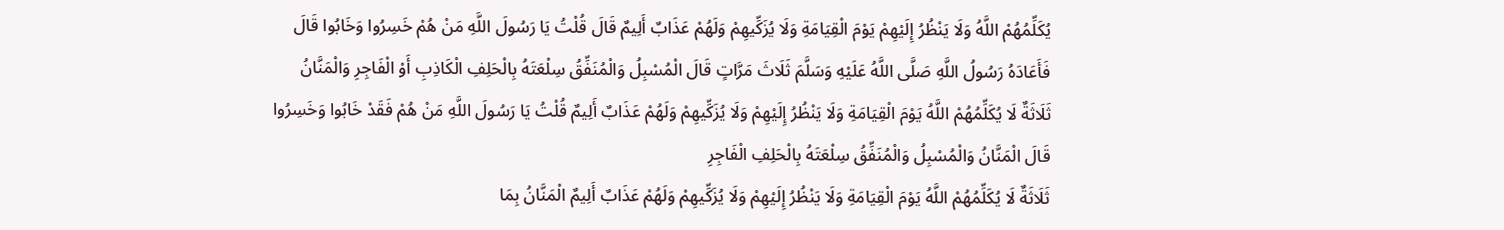يُكَلِّمُهُمْ اللَّهُ وَلَا يَنْظُرُ إِلَيْهِمْ يَوْمَ الْقِيَامَةِ وَلَا يُزَكِّيهِمْ وَلَهُمْ عَذَابٌ أَلِيمٌ قَالَ قُلْتُ يَا رَسُولَ اللَّهِ مَنْ هُمْ خَسِرُوا وَخَابُوا قَالَ فَأَعَادَهُ رَسُولُ اللَّهِ صَلَّى اللَّهُ عَلَيْهِ وَسَلَّمَ ثَلَاثَ مَرَّاتٍ قَالَ الْمُسْبِلُ وَالْمُنَفِّقُ سِلْعَتَهُ بِالْحَلِفِ الْكَاذِبِ أَوْ الْفَاجِرِ وَالْمَنَّانُ
ثَلَاثَةٌ لَا يُكَلِّمُهُمْ اللَّهُ يَوْمَ الْقِيَامَةِ وَلَا يَنْظُرُ إِلَيْهِمْ وَلَا يُزَكِّيهِمْ وَلَهُمْ عَذَابٌ أَلِيمٌ قُلْتُ يَا رَسُولَ اللَّهِ مَنْ هُمْ فَقَدْ خَابُوا وَخَسِرُوا قَالَ الْمَنَّانُ وَالْمُسْبِلُ وَالْمُنَفِّقُ سِلْعَتَهُ بِالْحَلِفِ الْفَاجِرِ
ثَلَاثَةٌ لَا يُكَلِّمُهُمْ اللَّهُ يَوْمَ الْقِيَامَةِ وَلَا يَنْظُرُ إِلَيْهِمْ وَلَا يُزَكِّيهِمْ وَلَهُمْ عَذَابٌ أَلِيمٌ الْمَنَّانُ بِمَا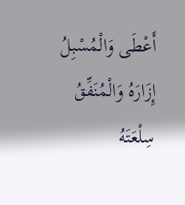أَعْطَى وَالْمُسْبِلُ إِزَارَهُ وَالْمُنَفِّقُ سِلْعَتَهُ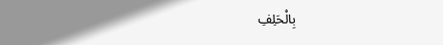بِالْحَلِفِ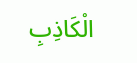الْكَاذِبِ